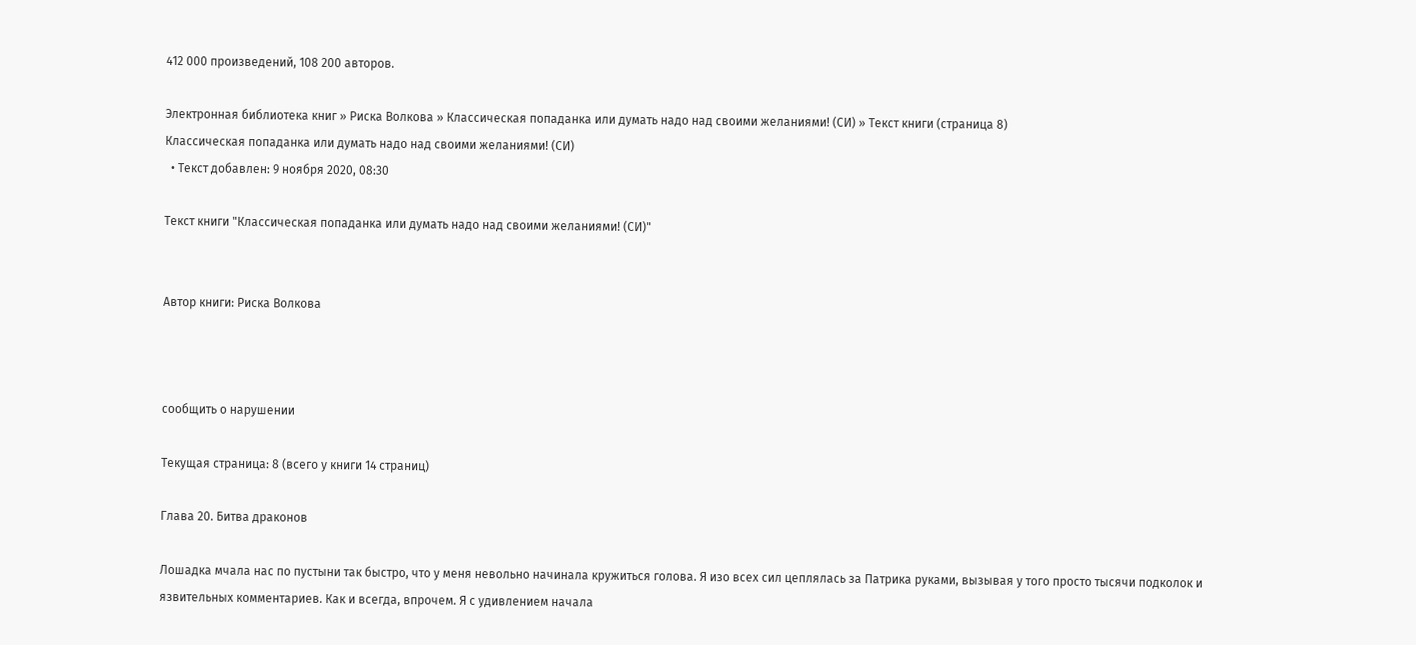412 000 произведений, 108 200 авторов.

Электронная библиотека книг » Риска Волкова » Классическая попаданка или думать надо над своими желаниями! (СИ) » Текст книги (страница 8)
Классическая попаданка или думать надо над своими желаниями! (СИ)
  • Текст добавлен: 9 ноября 2020, 08:30

Текст книги "Классическая попаданка или думать надо над своими желаниями! (СИ)"


Автор книги: Риска Волкова



сообщить о нарушении

Текущая страница: 8 (всего у книги 14 страниц)

Глава 20. Битва драконов

Лошадка мчала нас по пустыни так быстро, что у меня невольно начинала кружиться голова. Я изо всех сил цеплялась за Патрика руками, вызывая у того просто тысячи подколок и язвительных комментариев. Как и всегда, впрочем. Я с удивлением начала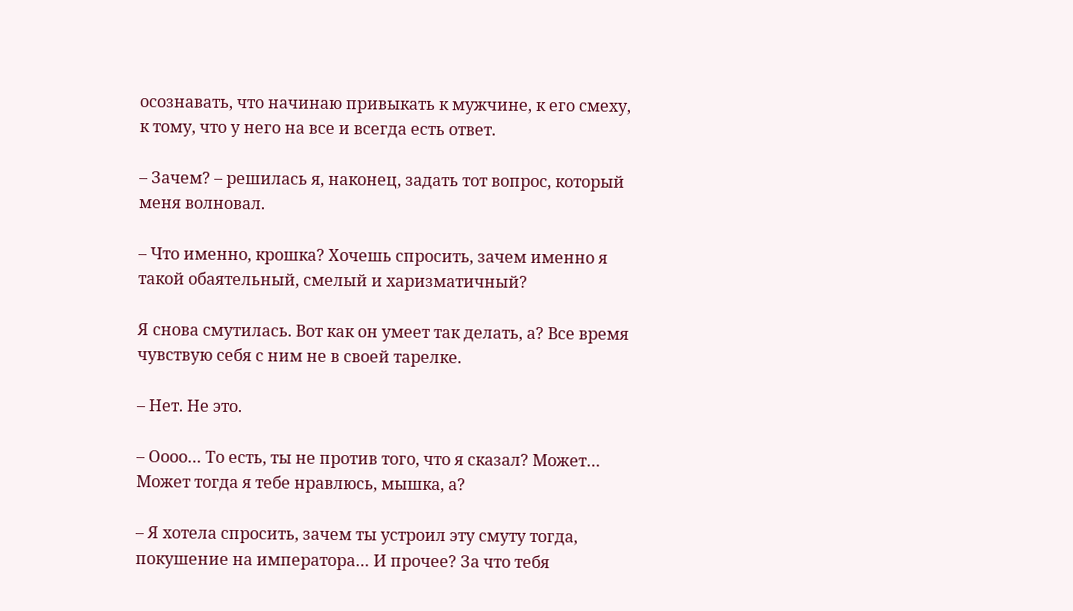осознавать, что начинаю привыкать к мужчине, к его смеху, к тому, что у него на все и всегда есть ответ.

– Зачем? – решилась я, наконец, задать тот вопрос, который меня волновал.

– Что именно, крошка? Хочешь спросить, зачем именно я такой обаятельный, смелый и харизматичный?

Я снова смутилась. Вот как он умеет так делать, а? Все время чувствую себя с ним не в своей тарелке.

– Нет. Не это.

– Оооо… То есть, ты не против того, что я сказал? Может… Может тогда я тебе нравлюсь, мышка, а?

– Я хотела спросить, зачем ты устроил эту смуту тогда, покушение на императора… И прочее? За что тебя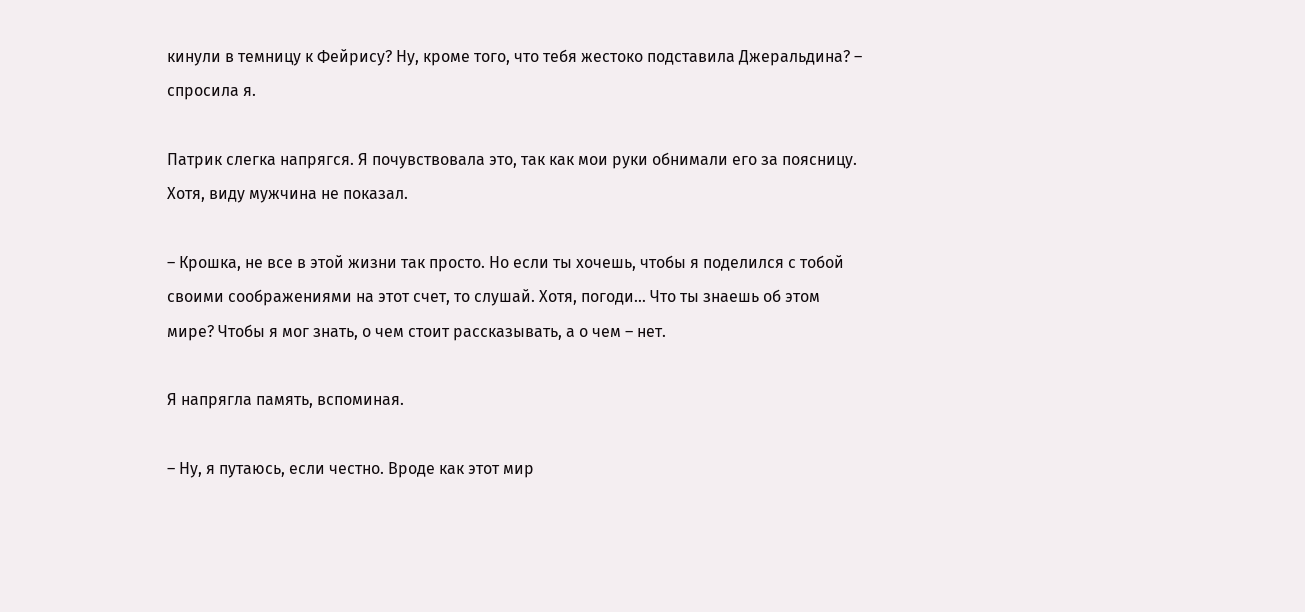кинули в темницу к Фейрису? Ну, кроме того, что тебя жестоко подставила Джеральдина? – спросила я.

Патрик слегка напрягся. Я почувствовала это, так как мои руки обнимали его за поясницу. Хотя, виду мужчина не показал.

– Крошка, не все в этой жизни так просто. Но если ты хочешь, чтобы я поделился с тобой своими соображениями на этот счет, то слушай. Хотя, погоди… Что ты знаешь об этом мире? Чтобы я мог знать, о чем стоит рассказывать, а о чем – нет.

Я напрягла память, вспоминая.

– Ну, я путаюсь, если честно. Вроде как этот мир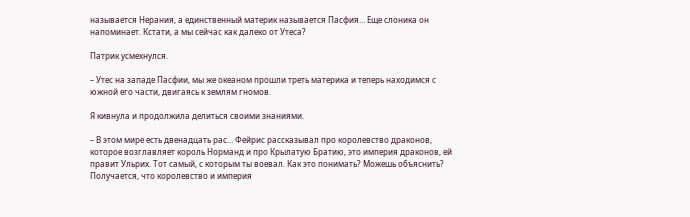называется Нерания, а единственный материк называется Пасфия… Еще слоника он напоминает. Кстати, а мы сейчас как далеко от Утеса?

Патрик усмехнулся.

– Утес на западе Пасфии, мы же океаном прошли треть материка и теперь находимся с южной его части, двигаясь к землям гномов.

Я кивнула и продолжила делиться своими знаниями.

– В этом мире есть двенадцать рас… Фейрис рассказывал про королевство драконов, которое возглавляет король Норманд и про Крылатую Братию, это империя драконов, ей правит Ульрих. Тот самый, с которым ты воевал. Как это понимать? Можешь объяснить? Получается, что королевство и империя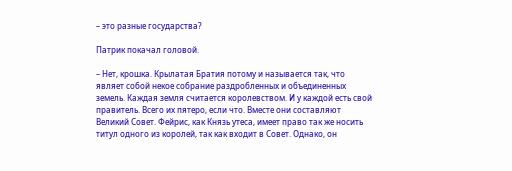– это разные государства?

Патрик покачал головой.

– Нет, крошка. Крылатая Братия потому и называется так, что являет собой некое собрание раздробленных и объединенных земель. Каждая земля считается королевством. И у каждой есть свой правитель. Всего их пятеро, если что. Вместе они составляют Великий Совет. Фейрис, как Князь утеса, имеет право так же носить титул одного из королей, так как входит в Совет. Однако, он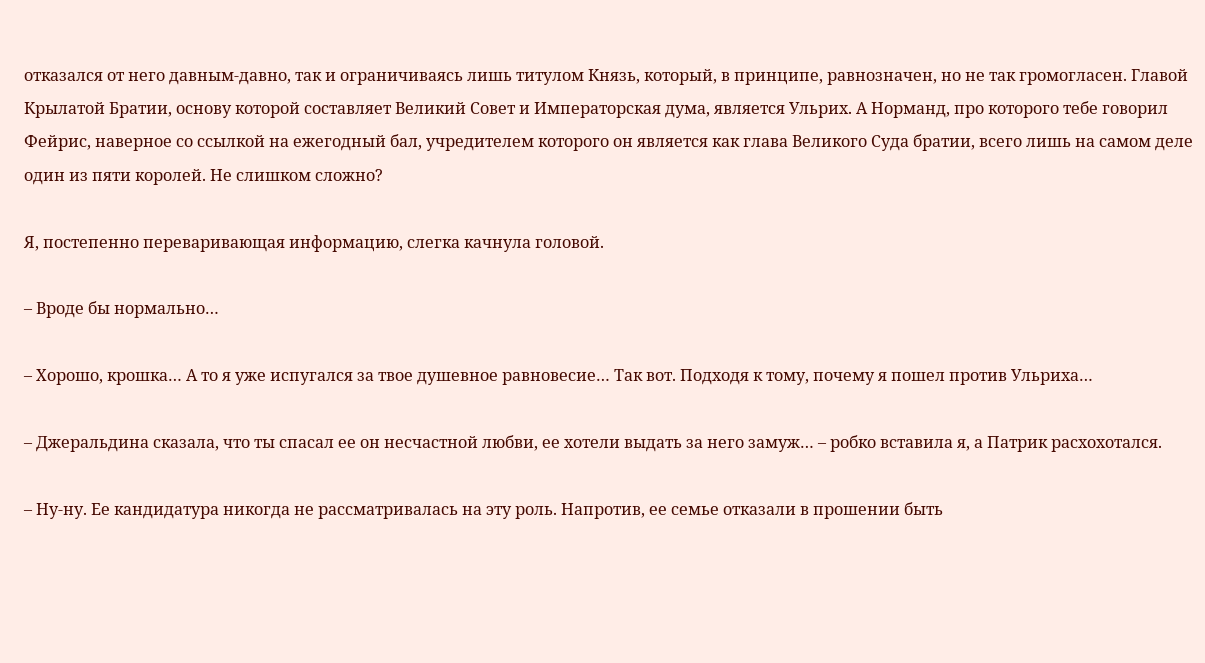отказался от него давным-давно, так и ограничиваясь лишь титулом Князь, который, в принципе, равнозначен, но не так громогласен. Главой Крылатой Братии, основу которой составляет Великий Совет и Императорская дума, является Ульрих. А Норманд, про которого тебе говорил Фейрис, наверное со ссылкой на ежегодный бал, учредителем которого он является как глава Великого Суда братии, всего лишь на самом деле один из пяти королей. Не слишком сложно?

Я, постепенно переваривающая информацию, слегка качнула головой.

– Вроде бы нормально…

– Хорошо, крошка… А то я уже испугался за твое душевное равновесие… Так вот. Подходя к тому, почему я пошел против Ульриха…

– Джеральдина сказала, что ты спасал ее он несчастной любви, ее хотели выдать за него замуж… – робко вставила я, а Патрик расхохотался.

– Ну-ну. Ее кандидатура никогда не рассматривалась на эту роль. Напротив, ее семье отказали в прошении быть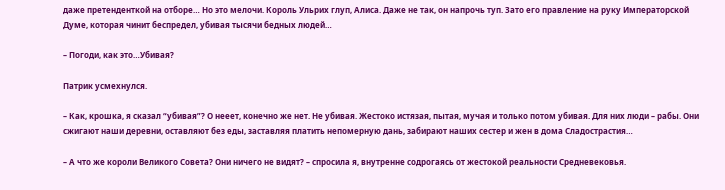даже претенденткой на отборе… Но это мелочи. Король Ульрих глуп, Алиса. Даже не так, он напрочь туп. Зато его правление на руку Императорской Думе, которая чинит беспредел, убивая тысячи бедных людей…

– Погоди, как это…Убивая?

Патрик усмехнулся.

– Как, крошка, я сказал “убивая”? О нееет, конечно же нет. Не убивая. Жестоко истязая, пытая, мучая и только потом убивая. Для них люди – рабы. Они сжигают наши деревни, оставляют без еды, заставляя платить непомерную дань, забирают наших сестер и жен в дома Сладострастия…

– А что же короли Великого Совета? Они ничего не видят? – спросила я, внутренне содрогаясь от жестокой реальности Средневековья.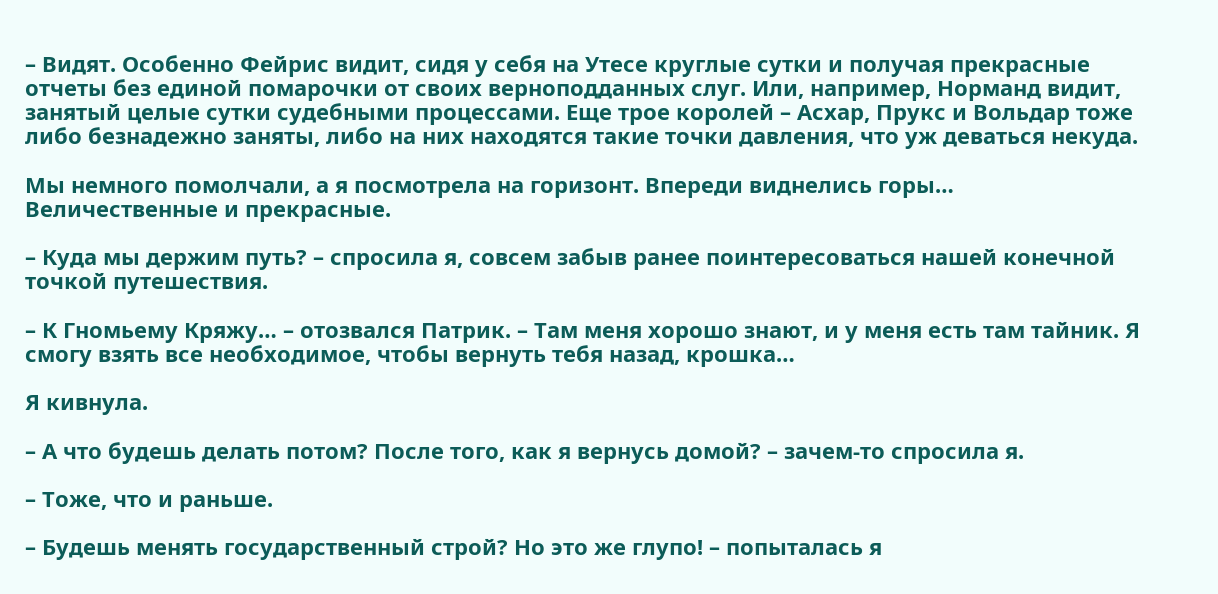– Видят. Особенно Фейрис видит, сидя у себя на Утесе круглые сутки и получая прекрасные отчеты без единой помарочки от своих верноподданных слуг. Или, например, Норманд видит, занятый целые сутки судебными процессами. Еще трое королей – Асхар, Прукс и Вольдар тоже либо безнадежно заняты, либо на них находятся такие точки давления, что уж деваться некуда.

Мы немного помолчали, а я посмотрела на горизонт. Впереди виднелись горы… Величественные и прекрасные.

– Куда мы держим путь? – спросила я, совсем забыв ранее поинтересоваться нашей конечной точкой путешествия.

– К Гномьему Кряжу… – отозвался Патрик. – Там меня хорошо знают, и у меня есть там тайник. Я смогу взять все необходимое, чтобы вернуть тебя назад, крошка…

Я кивнула.

– А что будешь делать потом? После того, как я вернусь домой? – зачем-то спросила я.

– Тоже, что и раньше.

– Будешь менять государственный строй? Но это же глупо! – попыталась я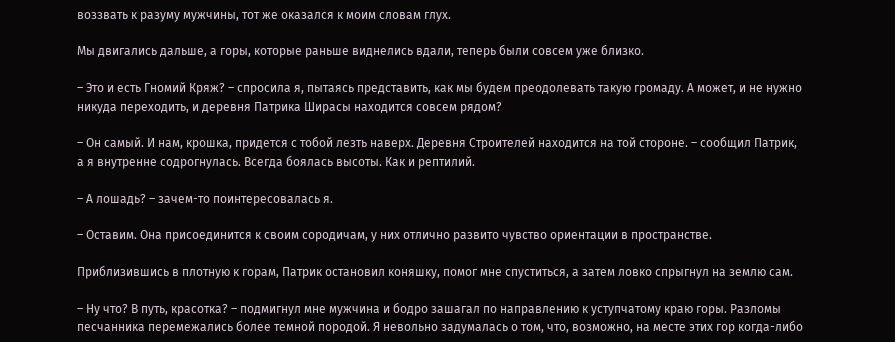воззвать к разуму мужчины, тот же оказался к моим словам глух.

Мы двигались дальше, а горы, которые раньше виднелись вдали, теперь были совсем уже близко.

– Это и есть Гномий Кряж? – спросила я, пытаясь представить, как мы будем преодолевать такую громаду. А может, и не нужно никуда переходить, и деревня Патрика Ширасы находится совсем рядом?

– Он самый. И нам, крошка, придется с тобой лезть наверх. Деревня Строителей находится на той стороне. – сообщил Патрик, а я внутренне содрогнулась. Всегда боялась высоты. Как и рептилий.

– А лошадь? – зачем-то поинтересовалась я.

– Оставим. Она присоединится к своим сородичам, у них отлично развито чувство ориентации в пространстве.

Приблизившись в плотную к горам, Патрик остановил коняшку, помог мне спуститься, а затем ловко спрыгнул на землю сам.

– Ну что? В путь, красотка? – подмигнул мне мужчина и бодро зашагал по направлению к уступчатому краю горы. Разломы песчанника перемежались более темной породой. Я невольно задумалась о том, что, возможно, на месте этих гор когда-либо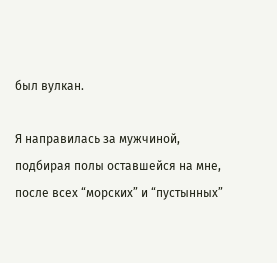был вулкан.

Я направилась за мужчиной, подбирая полы оставшейся на мне, после всех “морских” и “пустынных”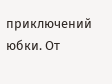приключений юбки. От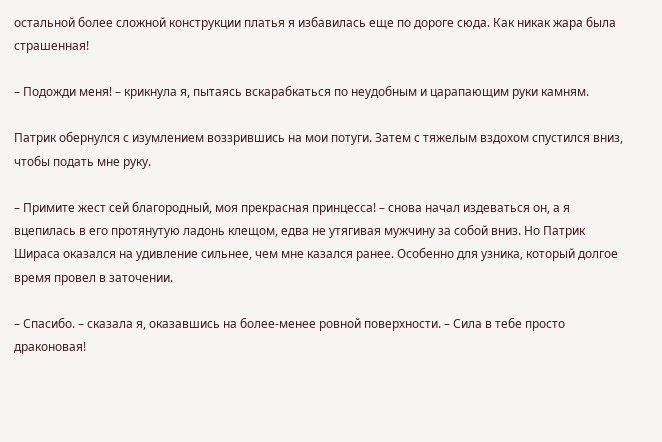остальной более сложной конструкции платья я избавилась еще по дороге сюда. Как никак жара была страшенная!

– Подожди меня! – крикнула я, пытаясь вскарабкаться по неудобным и царапающим руки камням.

Патрик обернулся с изумлением воззрившись на мои потуги. Затем с тяжелым вздохом спустился вниз, чтобы подать мне руку.

– Примите жест сей благородный, моя прекрасная принцесса! – снова начал издеваться он, а я вцепилась в его протянутую ладонь клещом, едва не утягивая мужчину за собой вниз. Но Патрик Шираса оказался на удивление сильнее, чем мне казался ранее. Особенно для узника, который долгое время провел в заточении.

– Спасибо. – сказала я, оказавшись на более-менее ровной поверхности. – Сила в тебе просто драконовая!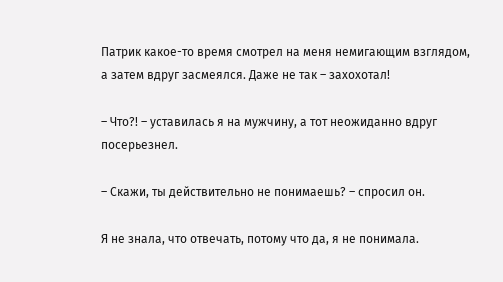Патрик какое-то время смотрел на меня немигающим взглядом, а затем вдруг засмеялся. Даже не так – захохотал!

– Что?! – уставилась я на мужчину, а тот неожиданно вдруг посерьезнел.

– Скажи, ты действительно не понимаешь? – спросил он.

Я не знала, что отвечать, потому что да, я не понимала.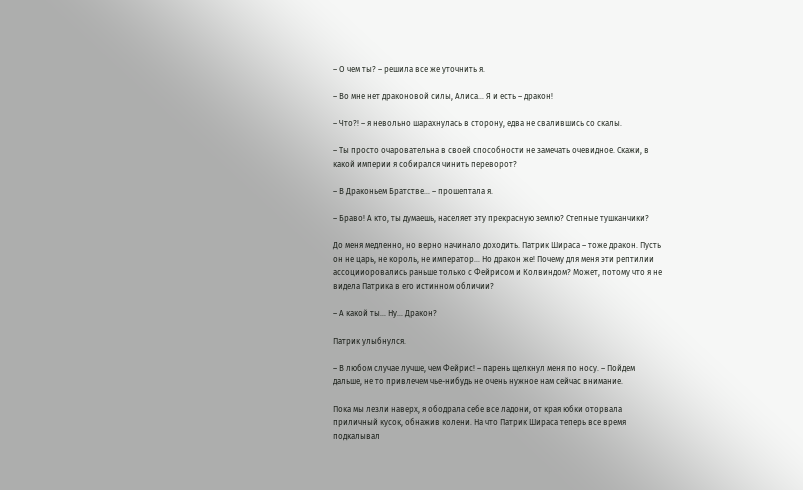– О чем ты? – решила все же уточнить я.

– Во мне нет драконовой силы, Алиса… Я и есть – дракон!

– Что?! – я невольно шарахнулась в сторону, едва не свалившись со скалы.

– Ты просто очаровательна в своей способности не замечать очевидное. Скажи, в какой империи я собирался чинить переворот?

– В Драконьем Братстве… – прошептала я.

– Браво! А кто, ты думаешь, населяет эту прекрасную землю? Степные тушканчики?

До меня медленно, но верно начинало доходить. Патрик Шираса – тоже дракон. Пусть он не царь, не король, не император… Но дракон же! Почему для меня эти рептилии ассоцииоровались раньше только с Фейрисом и Колвиндом? Может, потому что я не видела Патрика в его истинном обличии?

– А какой ты… Ну… Дракон?

Патрик улыбнулся.

– В любом случае лучше, чем Фейрис! – парень щелкнул меня по носу. – Пойдем дальше, не то привлечем чье-нибудь не очень нужное нам сейчас внимание.

Пока мы лезли наверх, я ободрала себе все ладони, от края юбки оторвала приличный кусок, обнажив колени. На что Патрик Шираса теперь все время подкалывал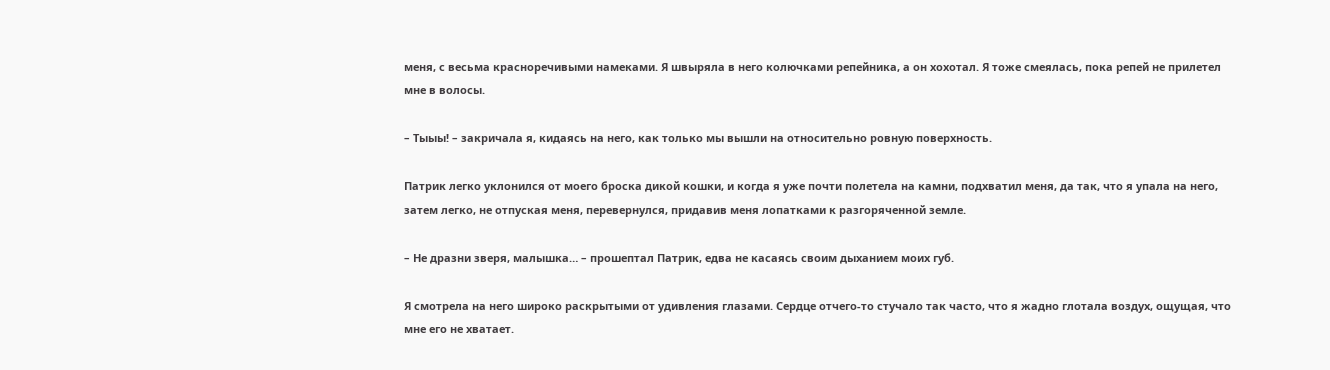меня, с весьма красноречивыми намеками. Я швыряла в него колючками репейника, а он хохотал. Я тоже смеялась, пока репей не прилетел мне в волосы.

– Тыыы! – закричала я, кидаясь на него, как только мы вышли на относительно ровную поверхность.

Патрик легко уклонился от моего броска дикой кошки, и когда я уже почти полетела на камни, подхватил меня, да так, что я упала на него, затем легко, не отпуская меня, перевернулся, придавив меня лопатками к разгоряченной земле.

– Не дразни зверя, малышка… – прошептал Патрик, едва не касаясь своим дыханием моих губ.

Я смотрела на него широко раскрытыми от удивления глазами. Сердце отчего-то стучало так часто, что я жадно глотала воздух, ощущая, что мне его не хватает.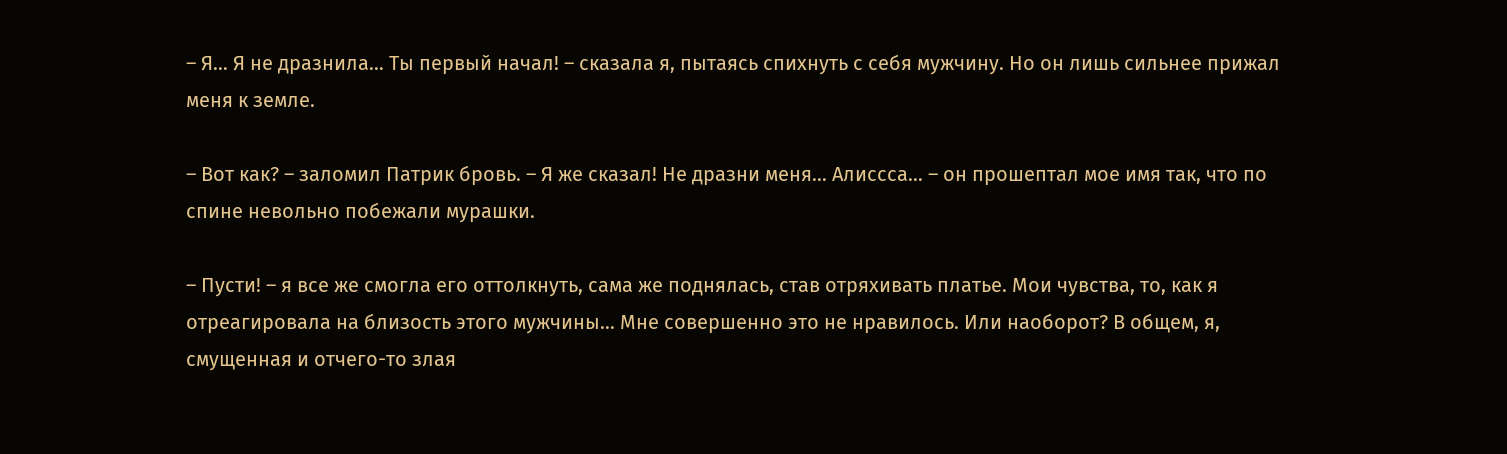– Я… Я не дразнила… Ты первый начал! – сказала я, пытаясь спихнуть с себя мужчину. Но он лишь сильнее прижал меня к земле.

– Вот как? – заломил Патрик бровь. – Я же сказал! Не дразни меня… Алиссса… – он прошептал мое имя так, что по спине невольно побежали мурашки.

– Пусти! – я все же смогла его оттолкнуть, сама же поднялась, став отряхивать платье. Мои чувства, то, как я отреагировала на близость этого мужчины… Мне совершенно это не нравилось. Или наоборот? В общем, я, смущенная и отчего-то злая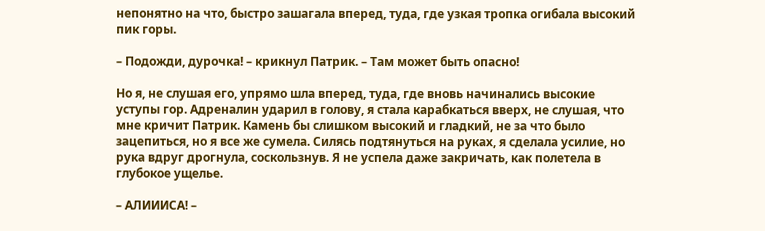непонятно на что, быстро зашагала вперед, туда, где узкая тропка огибала высокий пик горы.

– Подожди, дурочка! – крикнул Патрик. – Там может быть опасно!

Но я, не слушая его, упрямо шла вперед, туда, где вновь начинались высокие уступы гор. Адреналин ударил в голову, я стала карабкаться вверх, не слушая, что мне кричит Патрик. Камень бы слишком высокий и гладкий, не за что было зацепиться, но я все же сумела. Силясь подтянуться на руках, я сделала усилие, но рука вдруг дрогнула, соскользнув. Я не успела даже закричать, как полетела в глубокое ущелье.

– АЛИИИСА! –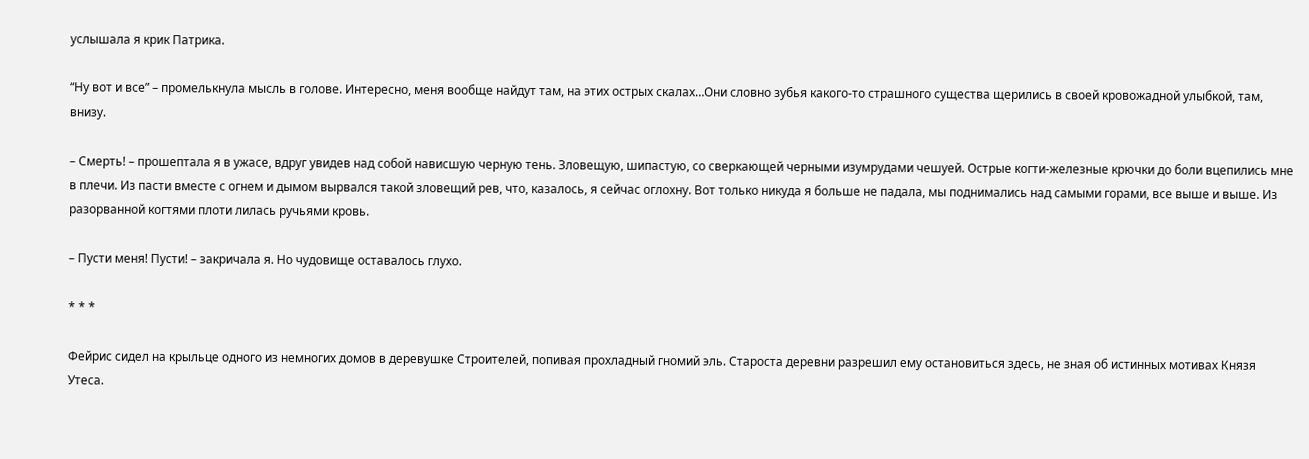услышала я крик Патрика.

“Ну вот и все” – промелькнула мысль в голове. Интересно, меня вообще найдут там, на этих острых скалах…Они словно зубья какого-то страшного существа щерились в своей кровожадной улыбкой, там, внизу.

– Смерть! – прошептала я в ужасе, вдруг увидев над собой нависшую черную тень. Зловещую, шипастую, со сверкающей черными изумрудами чешуей. Острые когти-железные крючки до боли вцепились мне в плечи. Из пасти вместе с огнем и дымом вырвался такой зловещий рев, что, казалось, я сейчас оглохну. Вот только никуда я больше не падала, мы поднимались над самыми горами, все выше и выше. Из разорванной когтями плоти лилась ручьями кровь.

– Пусти меня! Пусти! – закричала я. Но чудовище оставалось глухо.

* * *

Фейрис сидел на крыльце одного из немногих домов в деревушке Строителей, попивая прохладный гномий эль. Староста деревни разрешил ему остановиться здесь, не зная об истинных мотивах Князя Утеса.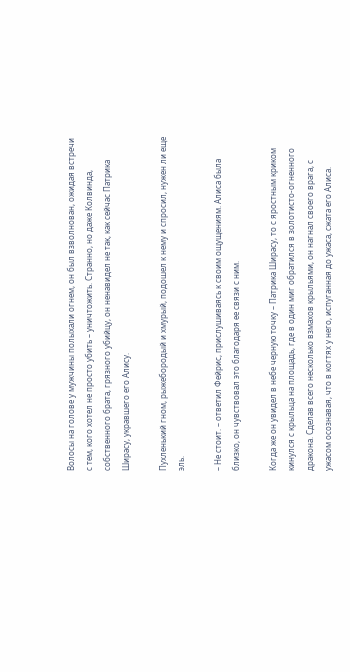Волосы на голове у мужчины полыхали огнем, он был взволнован, ожидая встречи с тем, кого хотел не просто убить – уничтожить. Странно, но даже Колвинда, собственного брата, грязного убийцу, он ненавидел не так, как сейчас Патрика Ширасу, укравшего его Алису.

Пухленький гном, рыжебородый и хмурый, подошел к нему и спросил, нужен ли еще эль.

– Не стоит. – ответил Фейрис, прислушиваясь к своим ощущениям. Алиса была близко, он чувствовал это благодаря ее связи с ним.

Когда же он увидел в небе черную точку – Патрика Ширасу, то с яростным криком кинулся с крыльца на площадь, где в один миг обратился в золотисто-огненного дракона. Сделав всего несколько взмахов крыльями, он нагнал своего врага, с ужасом осознавая, что в когтях у него, испуганная до ужаса, сжата его Алиса.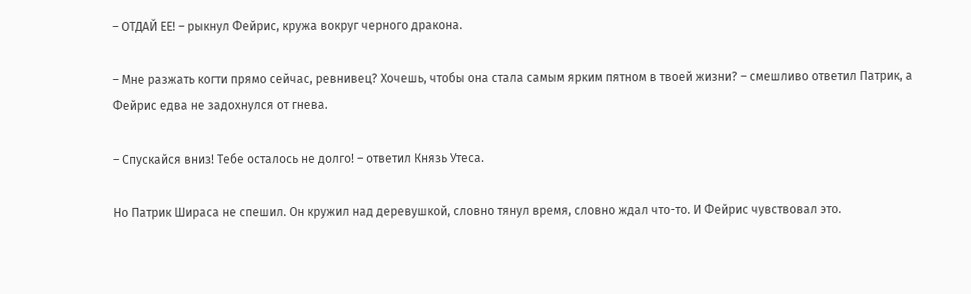– ОТДАЙ ЕЕ! – рыкнул Фейрис, кружа вокруг черного дракона.

– Мне разжать когти прямо сейчас, ревнивец? Хочешь, чтобы она стала самым ярким пятном в твоей жизни? – смешливо ответил Патрик, а Фейрис едва не задохнулся от гнева.

– Спускайся вниз! Тебе осталось не долго! – ответил Князь Утеса.

Но Патрик Шираса не спешил. Он кружил над деревушкой, словно тянул время, словно ждал что-то. И Фейрис чувствовал это.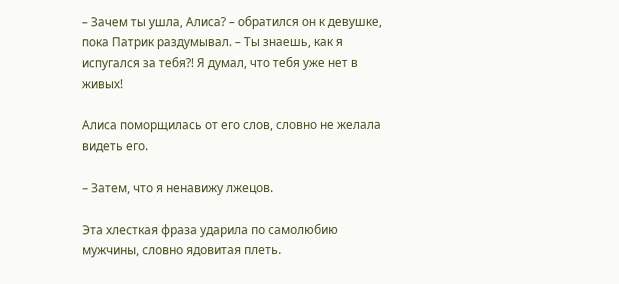– Зачем ты ушла, Алиса? – обратился он к девушке, пока Патрик раздумывал. – Ты знаешь, как я испугался за тебя?! Я думал, что тебя уже нет в живых!

Алиса поморщилась от его слов, словно не желала видеть его.

– Затем, что я ненавижу лжецов.

Эта хлесткая фраза ударила по самолюбию мужчины, словно ядовитая плеть.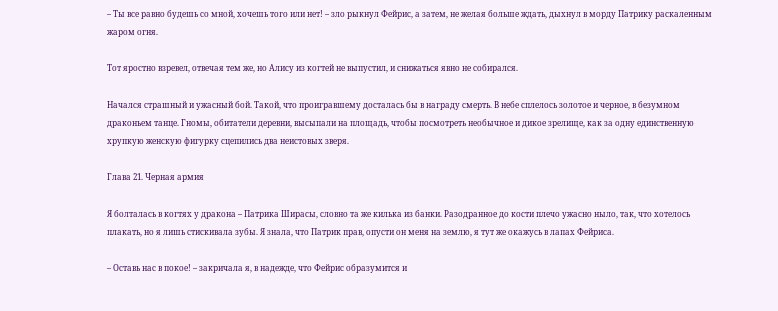– Ты все равно будешь со мной, хочешь того или нет! – зло рыкнул Фейрис, а затем, не желая больше ждать, дыхнул в морду Патрику раскаленным жаром огня.

Тот яростно взревел, отвечая тем же, но Алису из когтей не выпустил, и снижаться явно не собирался.

Начался страшный и ужасный бой. Такой, что проигравшему досталась бы в награду смерть. В небе сплелось золотое и черное, в безумном драконьем танце. Гномы, обитатели деревни, высыпали на площадь, чтобы посмотреть необычное и дикое зрелище, как за одну единственную хрупкую женскую фигурку сцепились два неистовых зверя.

Глава 21. Черная армия

Я болталась в когтях у дракона – Патрика Ширасы, словно та же килька из банки. Разодранное до кости плечо ужасно ныло, так, что хотелось плакать, но я лишь стискивала зубы. Я знала, что Патрик прав, опусти он меня на землю, я тут же окажусь в лапах Фейриса.

– Оставь нас в покое! – закричала я, в надежде, что Фейрис образумится и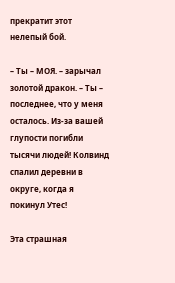прекратит этот нелепый бой.

– Ты – МОЯ. – зарычал золотой дракон. – Ты – последнее, что у меня осталось. Из-за вашей глупости погибли тысячи людей! Колвинд спалил деревни в округе, когда я покинул Утес!

Эта страшная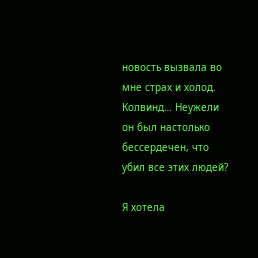новость вызвала во мне страх и холод. Колвинд… Неужели он был настолько бессердечен, что убил все этих людей?

Я хотела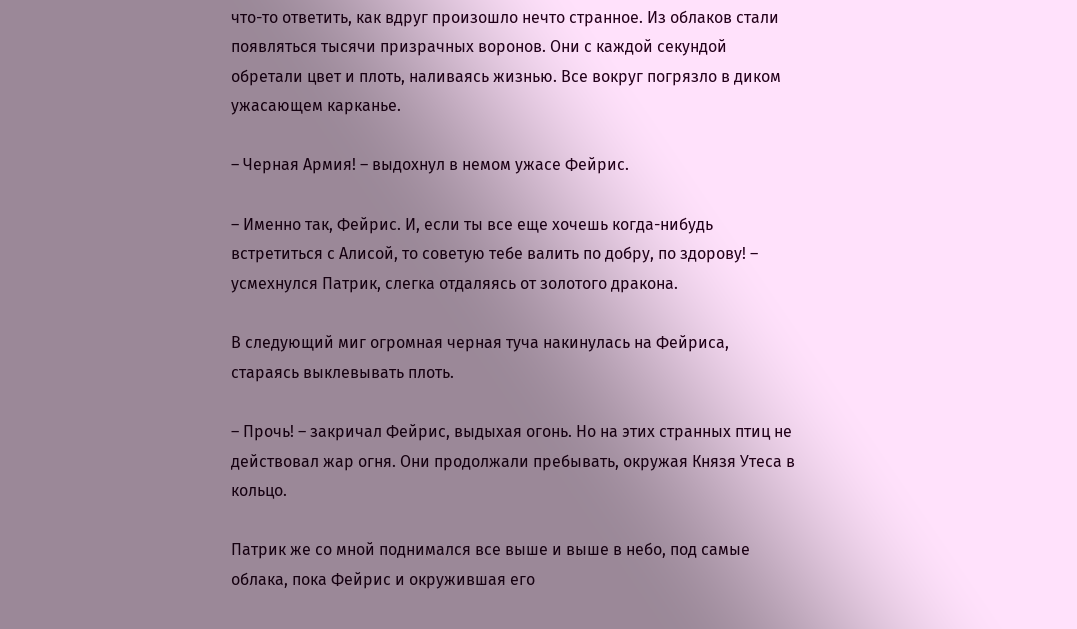что-то ответить, как вдруг произошло нечто странное. Из облаков стали появляться тысячи призрачных воронов. Они с каждой секундой обретали цвет и плоть, наливаясь жизнью. Все вокруг погрязло в диком ужасающем карканье.

– Черная Армия! – выдохнул в немом ужасе Фейрис.

– Именно так, Фейрис. И, если ты все еще хочешь когда-нибудь встретиться с Алисой, то советую тебе валить по добру, по здорову! – усмехнулся Патрик, слегка отдаляясь от золотого дракона.

В следующий миг огромная черная туча накинулась на Фейриса, стараясь выклевывать плоть.

– Прочь! – закричал Фейрис, выдыхая огонь. Но на этих странных птиц не действовал жар огня. Они продолжали пребывать, окружая Князя Утеса в кольцо.

Патрик же со мной поднимался все выше и выше в небо, под самые облака, пока Фейрис и окружившая его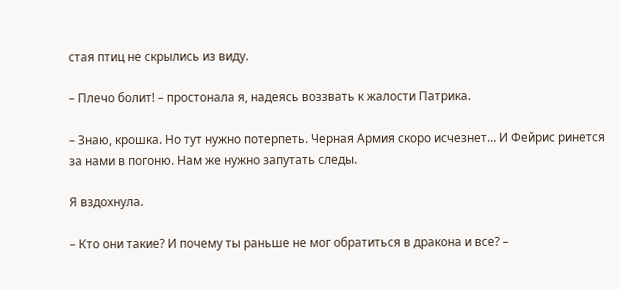стая птиц не скрылись из виду.

– Плечо болит! – простонала я, надеясь воззвать к жалости Патрика.

– Знаю, крошка. Но тут нужно потерпеть. Черная Армия скоро исчезнет… И Фейрис ринется за нами в погоню. Нам же нужно запутать следы.

Я вздохнула.

– Кто они такие? И почему ты раньше не мог обратиться в дракона и все? –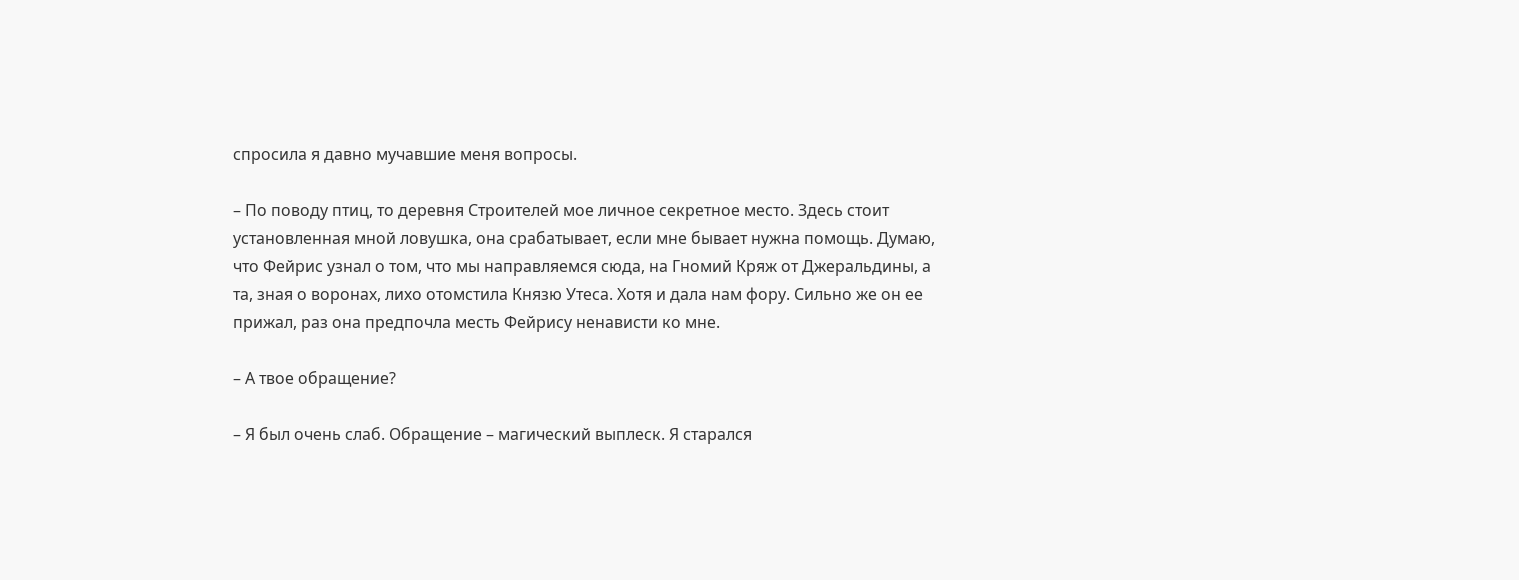спросила я давно мучавшие меня вопросы.

– По поводу птиц, то деревня Строителей мое личное секретное место. Здесь стоит установленная мной ловушка, она срабатывает, если мне бывает нужна помощь. Думаю, что Фейрис узнал о том, что мы направляемся сюда, на Гномий Кряж от Джеральдины, а та, зная о воронах, лихо отомстила Князю Утеса. Хотя и дала нам фору. Сильно же он ее прижал, раз она предпочла месть Фейрису ненависти ко мне.

– А твое обращение?

– Я был очень слаб. Обращение – магический выплеск. Я старался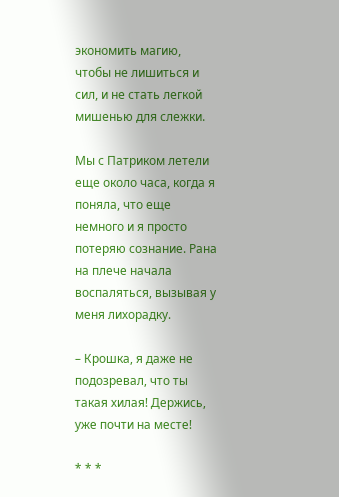экономить магию, чтобы не лишиться и сил, и не стать легкой мишенью для слежки.

Мы с Патриком летели еще около часа, когда я поняла, что еще немного и я просто потеряю сознание. Рана на плече начала воспаляться, вызывая у меня лихорадку.

– Крошка, я даже не подозревал, что ты такая хилая! Держись, уже почти на месте!

* * *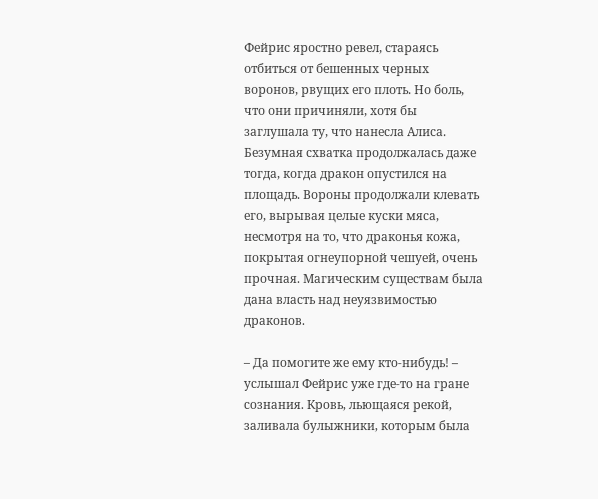Фейрис яростно ревел, стараясь отбиться от бешенных черных воронов, рвущих его плоть. Но боль, что они причиняли, хотя бы заглушала ту, что нанесла Алиса. Безумная схватка продолжалась даже тогда, когда дракон опустился на площадь. Вороны продолжали клевать его, вырывая целые куски мяса, несмотря на то, что драконья кожа, покрытая огнеупорной чешуей, очень прочная. Магическим существам была дана власть над неуязвимостью драконов.

– Да помогите же ему кто-нибудь! – услышал Фейрис уже где-то на гране сознания. Кровь, льющаяся рекой, заливала булыжники, которым была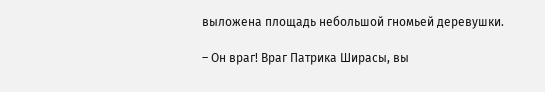выложена площадь небольшой гномьей деревушки.

– Он враг! Враг Патрика Ширасы, вы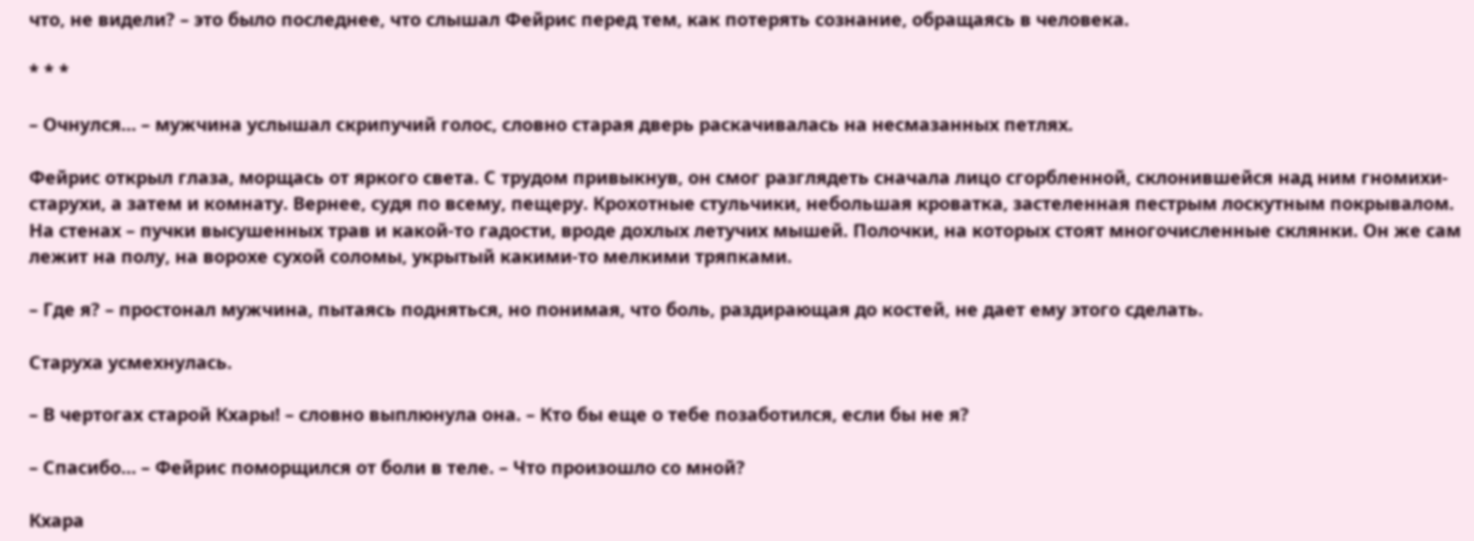что, не видели? – это было последнее, что слышал Фейрис перед тем, как потерять сознание, обращаясь в человека.

* * *

– Очнулся… – мужчина услышал скрипучий голос, словно старая дверь раскачивалась на несмазанных петлях.

Фейрис открыл глаза, морщась от яркого света. С трудом привыкнув, он смог разглядеть сначала лицо сгорбленной, склонившейся над ним гномихи-старухи, а затем и комнату. Вернее, судя по всему, пещеру. Крохотные стульчики, небольшая кроватка, застеленная пестрым лоскутным покрывалом. На стенах – пучки высушенных трав и какой-то гадости, вроде дохлых летучих мышей. Полочки, на которых стоят многочисленные склянки. Он же сам лежит на полу, на ворохе сухой соломы, укрытый какими-то мелкими тряпками.

– Где я? – простонал мужчина, пытаясь подняться, но понимая, что боль, раздирающая до костей, не дает ему этого сделать.

Старуха усмехнулась.

– В чертогах старой Кхары! – словно выплюнула она. – Кто бы еще о тебе позаботился, если бы не я?

– Спасибо… – Фейрис поморщился от боли в теле. – Что произошло со мной?

Кхара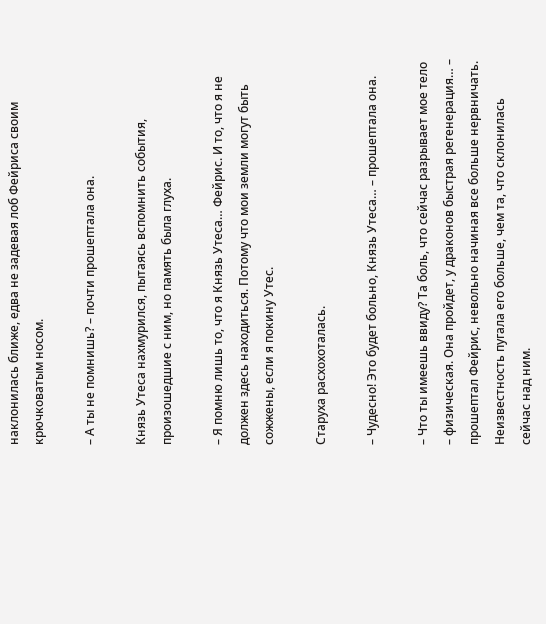наклонилась ближе, едва не задевая лоб Фейриса своим крючковатым носом.

– А ты не помнишь? – почти прошептала она.

Князь Утеса нахмурился, пытаясь вспомнить события, произошедшие с ним, но память была глуха.

– Я помню лишь то, что я Князь Утеса… Фейрис. И то, что я не должен здесь находиться. Потому что мои земли могут быть сожжены, если я покину Утес.

Старуха расхохоталась.

– Чудесно! Это будет больно, Князь Утеса… – прошептала она.

– Что ты имеешь ввиду? Та боль, что сейчас разрывает мое тело – физическая. Она пройдет, у драконов быстрая регенерация… – прошептал Фейрис, невольно начиная все больше нервничать. Неизвестность пугала его больше, чем та, что склонилась сейчас над ним.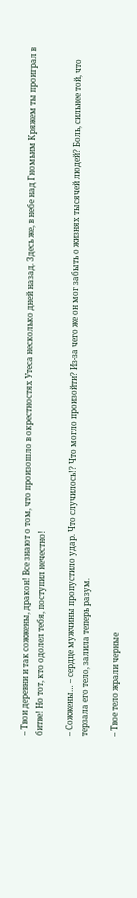– Твои деревни и так сожжены, дракон! Все знают о том, что произошло в окрестностях Утеса несколько дней назад. Здесь же, в небе над Гномьим Кряжем ты проиграл в битве! Но тот, кто одолел тебя, поступил нечестно!

– Сожжены… – сердце мужчины пропустило удар. Что случилось!? Что могло произойти? Из-за чего же он мог забыть о жизнях тысячей людей? Боль, сильнее той, что терзала его тело, залила теперь разум.

– Твое тело жрали черные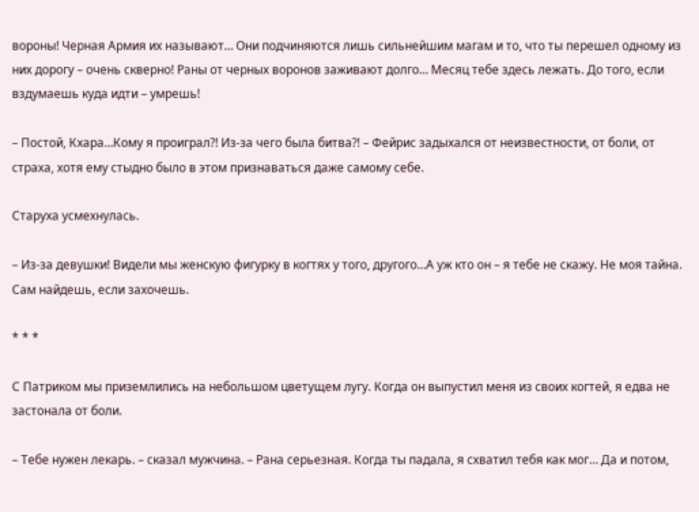вороны! Черная Армия их называют… Они подчиняются лишь сильнейшим магам и то, что ты перешел одному из них дорогу – очень скверно! Раны от черных воронов заживают долго… Месяц тебе здесь лежать. До того, если вздумаешь куда идти – умрешь!

– Постой, Кхара…Кому я проиграл?! Из-за чего была битва?! – Фейрис задыхался от неизвестности, от боли, от страха, хотя ему стыдно было в этом признаваться даже самому себе.

Старуха усмехнулась.

– Из-за девушки! Видели мы женскую фигурку в когтях у того, другого…А уж кто он – я тебе не скажу. Не моя тайна. Сам найдешь, если захочешь.

* * *

С Патриком мы приземлились на небольшом цветущем лугу. Когда он выпустил меня из своих когтей, я едва не застонала от боли.

– Тебе нужен лекарь. – сказал мужчина. – Рана серьезная. Когда ты падала, я схватил тебя как мог… Да и потом,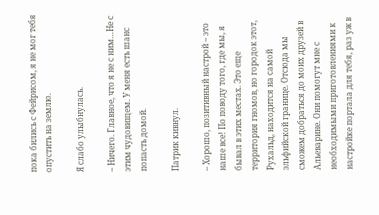пока бились с Фейрисом, я не мог тебя опустить на землю.

Я слабо улыбнулась.

– Ничего. Главное, что я не с ним…Не с этим чудовищем. У меня есть шанс попасть домой.

Патрик кивнул.

– Хорошо, позитивный настрой – это наше все! По поводу того, где мы, я бывал в этих местах. Это еще территория гномов, но городок этот, Рухальд, находится на самой эльфийской границе. Отсюда мы сможем добраться до моих друзей в Альеварине. Они помогут мне с необходимыми приготовлениями к настройке портала для тебя, раз уж в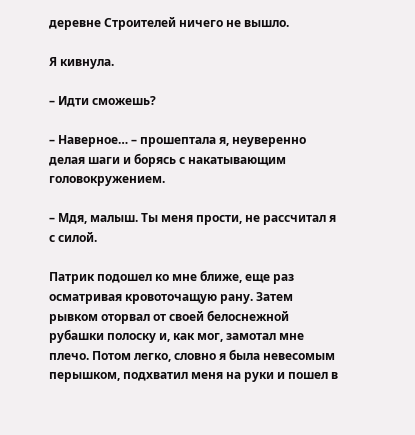деревне Строителей ничего не вышло.

Я кивнула.

– Идти сможешь?

– Наверное… – прошептала я, неуверенно делая шаги и борясь с накатывающим головокружением.

– Мдя, малыш. Ты меня прости, не рассчитал я с силой.

Патрик подошел ко мне ближе, еще раз осматривая кровоточащую рану. Затем рывком оторвал от своей белоснежной рубашки полоску и, как мог, замотал мне плечо. Потом легко, словно я была невесомым перышком, подхватил меня на руки и пошел в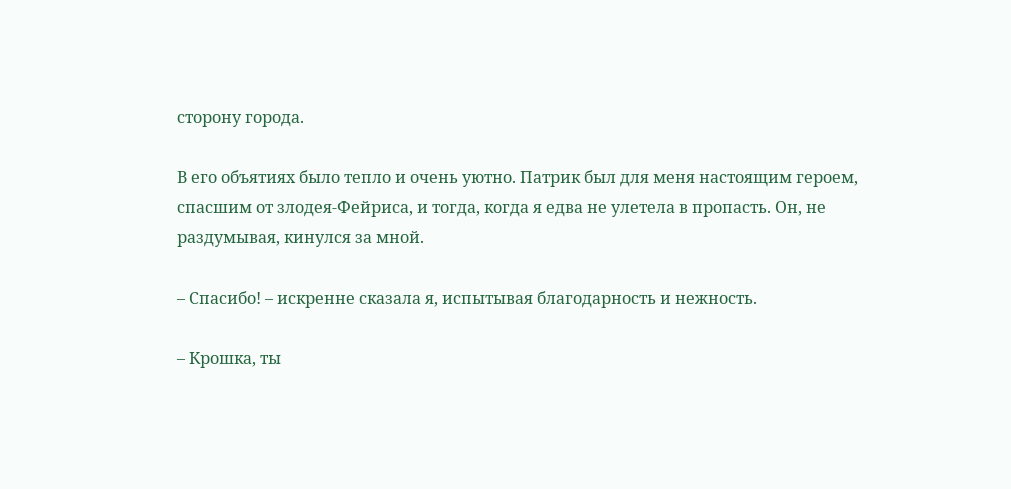сторону города.

В его объятиях было тепло и очень уютно. Патрик был для меня настоящим героем, спасшим от злодея-Фейриса, и тогда, когда я едва не улетела в пропасть. Он, не раздумывая, кинулся за мной.

– Спасибо! – искренне сказала я, испытывая благодарность и нежность.

– Крошка, ты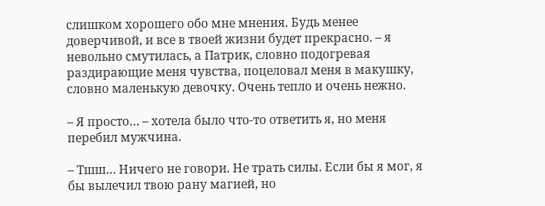слишком хорошего обо мне мнения. Будь менее доверчивой, и все в твоей жизни будет прекрасно. – я невольно смутилась, а Патрик, словно подогревая раздирающие меня чувства, поцеловал меня в макушку, словно маленькую девочку. Очень тепло и очень нежно.

– Я просто… – хотела было что-то ответить я, но меня перебил мужчина.

– Тшш… Ничего не говори. Не трать силы. Если бы я мог, я бы вылечил твою рану магией, но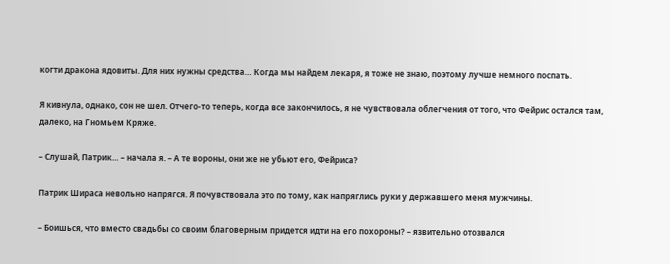когти дракона ядовиты. Для них нужны средства… Когда мы найдем лекаря, я тоже не знаю, поэтому лучше немного поспать.

Я кивнула, однако, сон не шел. Отчего-то теперь, когда все закончилось, я не чувствовала облегчения от того, что Фейрис остался там, далеко, на Гномьем Кряже.

– Слушай, Патрик… – начала я. – А те вороны, они же не убьют его, Фейриса?

Патрик Шираса невольно напрягся. Я почувствовала это по тому, как напряглись руки у державшего меня мужчины.

– Боишься, что вместо свадьбы со своим благоверным придется идти на его похороны? – язвительно отозвался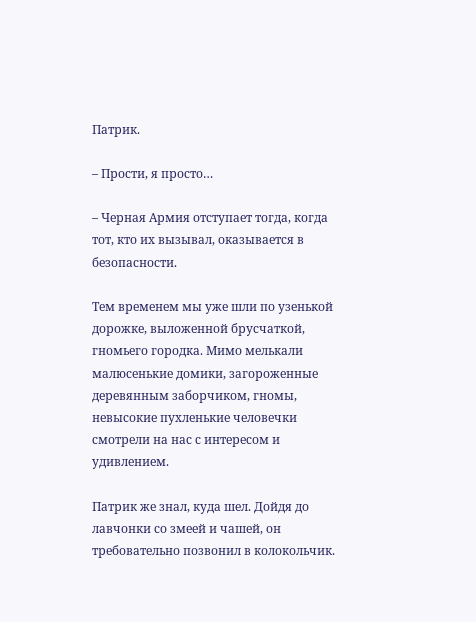Патрик.

– Прости, я просто…

– Черная Армия отступает тогда, когда тот, кто их вызывал, оказывается в безопасности.

Тем временем мы уже шли по узенькой дорожке, выложенной брусчаткой, гномьего городка. Мимо мелькали малюсенькие домики, загороженные деревянным заборчиком, гномы, невысокие пухленькие человечки смотрели на нас с интересом и удивлением.

Патрик же знал, куда шел. Дойдя до лавчонки со змеей и чашей, он требовательно позвонил в колокольчик.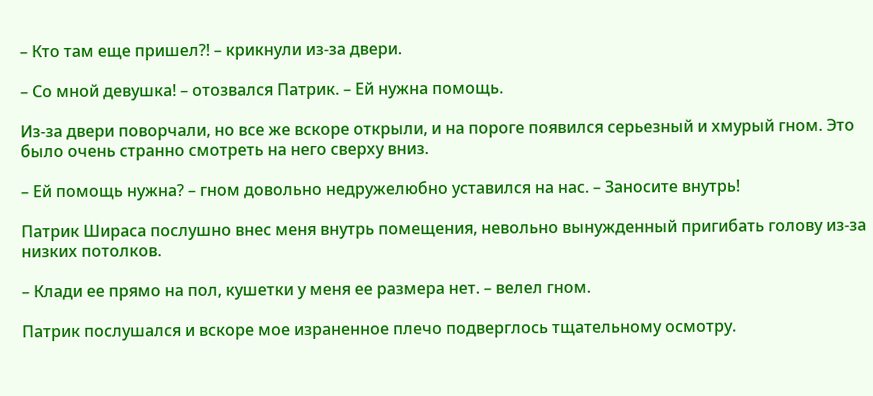– Кто там еще пришел?! – крикнули из-за двери.

– Со мной девушка! – отозвался Патрик. – Ей нужна помощь.

Из-за двери поворчали, но все же вскоре открыли, и на пороге появился серьезный и хмурый гном. Это было очень странно смотреть на него сверху вниз.

– Ей помощь нужна? – гном довольно недружелюбно уставился на нас. – Заносите внутрь!

Патрик Шираса послушно внес меня внутрь помещения, невольно вынужденный пригибать голову из-за низких потолков.

– Клади ее прямо на пол, кушетки у меня ее размера нет. – велел гном.

Патрик послушался и вскоре мое израненное плечо подверглось тщательному осмотру.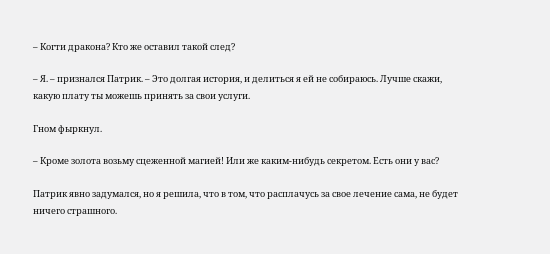– Когти дракона? Кто же оставил такой след?

– Я. – признался Патрик. – Это долгая история, и делиться я ей не собираюсь. Лучше скажи, какую плату ты можешь принять за свои услуги.

Гном фыркнул.

– Кроме золота возьму сцеженной магией! Или же каким-нибудь секретом. Есть они у вас?

Патрик явно задумался, но я решила, что в том, что расплачусь за свое лечение сама, не будет ничего страшного.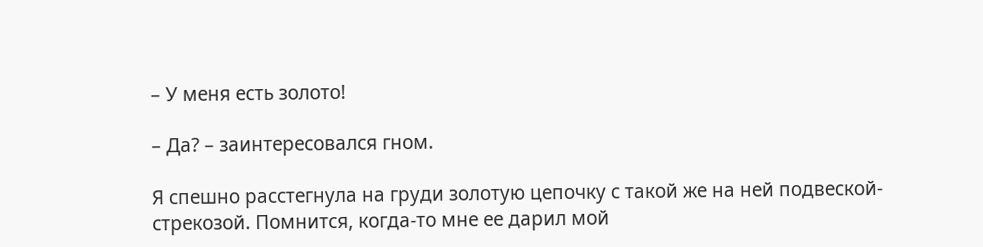– У меня есть золото!

– Да? – заинтересовался гном.

Я спешно расстегнула на груди золотую цепочку с такой же на ней подвеской-стрекозой. Помнится, когда-то мне ее дарил мой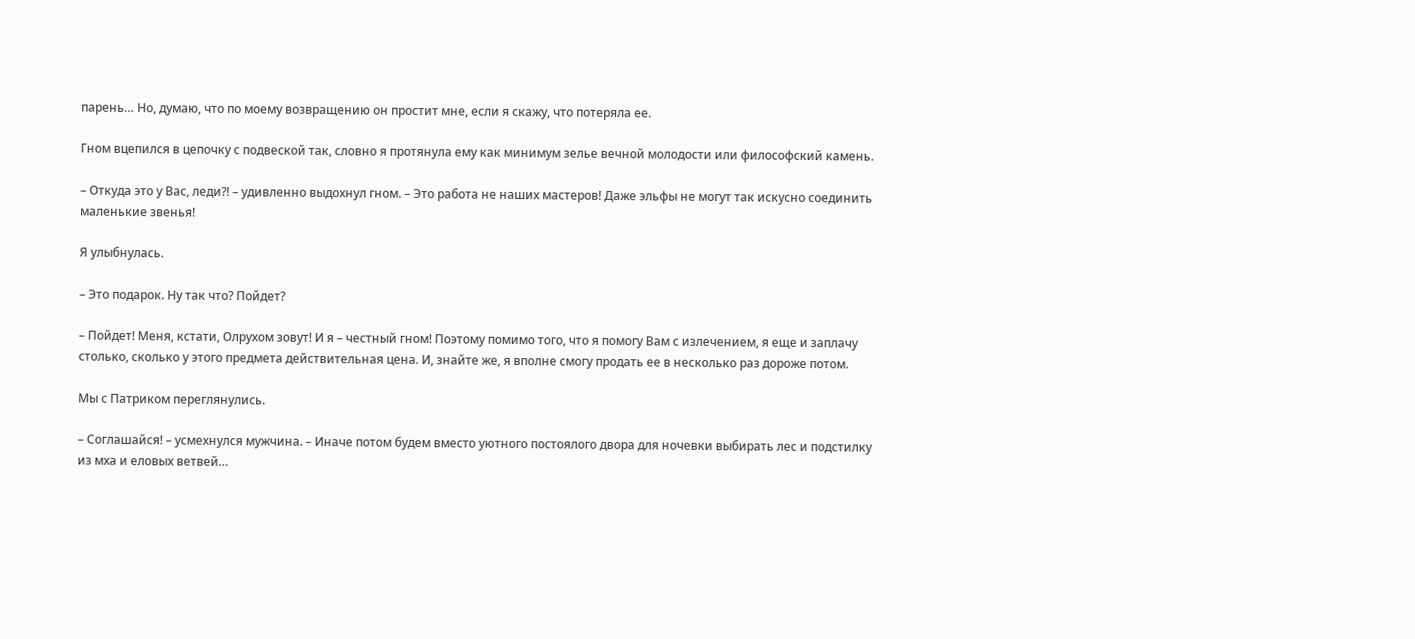парень… Но, думаю, что по моему возвращению он простит мне, если я скажу, что потеряла ее.

Гном вцепился в цепочку с подвеской так, словно я протянула ему как минимум зелье вечной молодости или философский камень.

– Откуда это у Вас, леди?! – удивленно выдохнул гном. – Это работа не наших мастеров! Даже эльфы не могут так искусно соединить маленькие звенья!

Я улыбнулась.

– Это подарок. Ну так что? Пойдет?

– Пойдет! Меня, кстати, Олрухом зовут! И я – честный гном! Поэтому помимо того, что я помогу Вам с излечением, я еще и заплачу столько, сколько у этого предмета действительная цена. И, знайте же, я вполне смогу продать ее в несколько раз дороже потом.

Мы с Патриком переглянулись.

– Соглашайся! – усмехнулся мужчина. – Иначе потом будем вместо уютного постоялого двора для ночевки выбирать лес и подстилку из мха и еловых ветвей…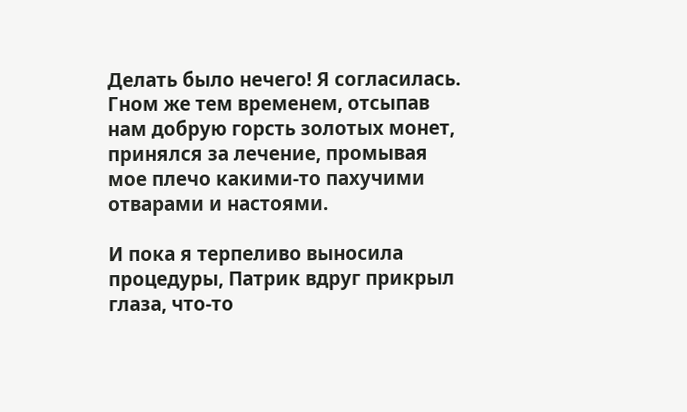Делать было нечего! Я согласилась. Гном же тем временем, отсыпав нам добрую горсть золотых монет, принялся за лечение, промывая мое плечо какими-то пахучими отварами и настоями.

И пока я терпеливо выносила процедуры, Патрик вдруг прикрыл глаза, что-то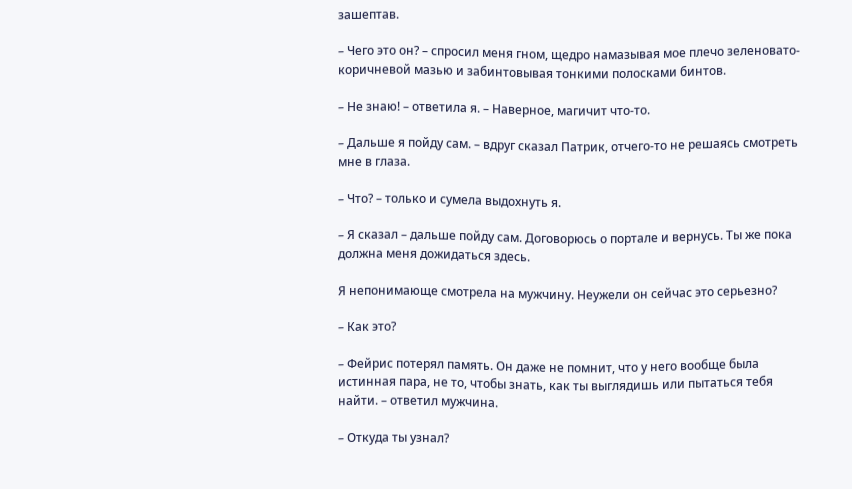зашептав.

– Чего это он? – спросил меня гном, щедро намазывая мое плечо зеленовато-коричневой мазью и забинтовывая тонкими полосками бинтов.

– Не знаю! – ответила я. – Наверное, магичит что-то.

– Дальше я пойду сам. – вдруг сказал Патрик, отчего-то не решаясь смотреть мне в глаза.

– Что? – только и сумела выдохнуть я.

– Я сказал – дальше пойду сам. Договорюсь о портале и вернусь. Ты же пока должна меня дожидаться здесь.

Я непонимающе смотрела на мужчину. Неужели он сейчас это серьезно?

– Как это?

– Фейрис потерял память. Он даже не помнит, что у него вообще была истинная пара, не то, чтобы знать, как ты выглядишь или пытаться тебя найти. – ответил мужчина.

– Откуда ты узнал?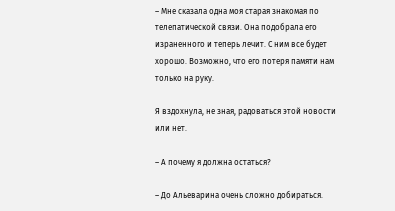– Мне сказала одна моя старая знакомая по телепатической связи. Она подобрала его израненного и теперь лечит. С ним все будет хорошо. Возможно, что его потеря памяти нам только на руку.

Я вздохнула, не зная, радоваться этой новости или нет.

– А почему я должна остаться?

– До Альеварина очень сложно добираться.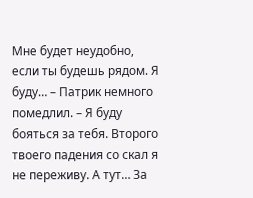Мне будет неудобно, если ты будешь рядом. Я буду… – Патрик немного помедлил. – Я буду бояться за тебя. Второго твоего падения со скал я не переживу. А тут… За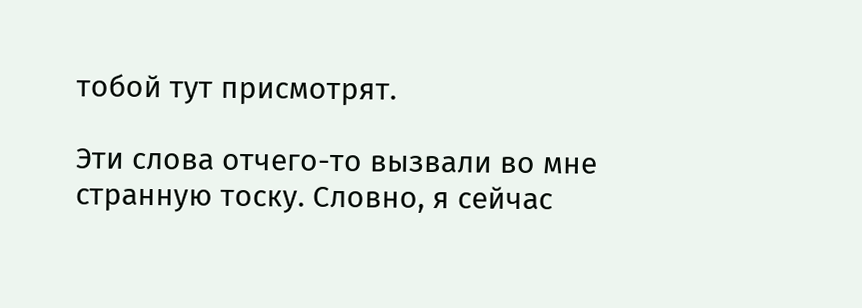тобой тут присмотрят.

Эти слова отчего-то вызвали во мне странную тоску. Словно, я сейчас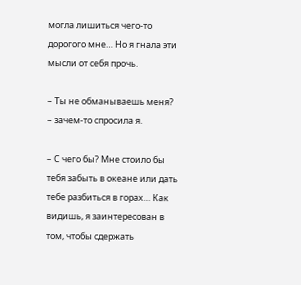могла лишиться чего-то дорогого мне… Но я гнала эти мысли от себя прочь.

– Ты не обманываешь меня? – зачем-то спросила я.

– С чего бы? Мне стоило бы тебя забыть в океане или дать тебе разбиться в горах… Как видишь, я заинтересован в том, чтобы сдержать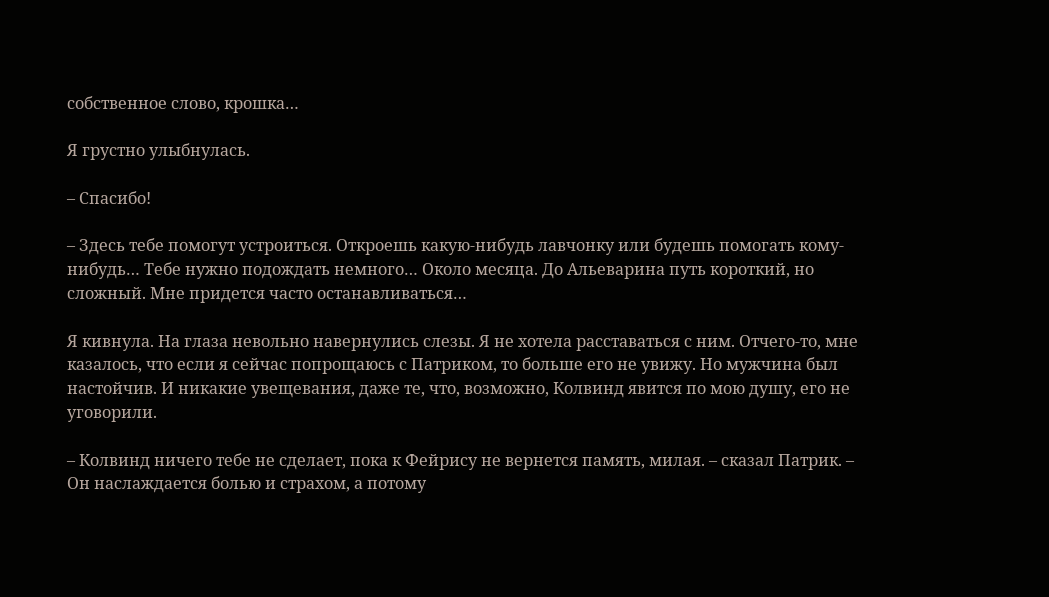собственное слово, крошка…

Я грустно улыбнулась.

– Спасибо!

– Здесь тебе помогут устроиться. Откроешь какую-нибудь лавчонку или будешь помогать кому-нибудь… Тебе нужно подождать немного… Около месяца. До Альеварина путь короткий, но сложный. Мне придется часто останавливаться…

Я кивнула. На глаза невольно навернулись слезы. Я не хотела расставаться с ним. Отчего-то, мне казалось, что если я сейчас попрощаюсь с Патриком, то больше его не увижу. Но мужчина был настойчив. И никакие увещевания, даже те, что, возможно, Колвинд явится по мою душу, его не уговорили.

– Колвинд ничего тебе не сделает, пока к Фейрису не вернется память, милая. – сказал Патрик. – Он наслаждается болью и страхом, а потому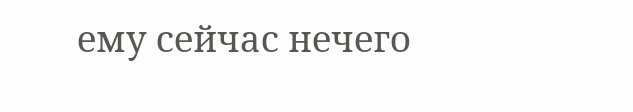ему сейчас нечего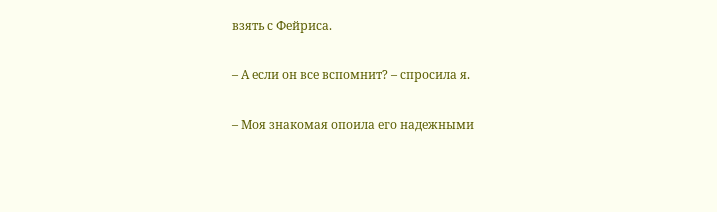взять с Фейриса.

– А если он все вспомнит? – спросила я.

– Моя знакомая опоила его надежными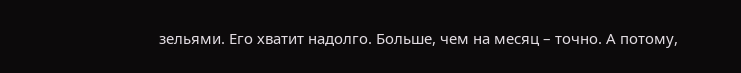зельями. Его хватит надолго. Больше, чем на месяц – точно. А потому,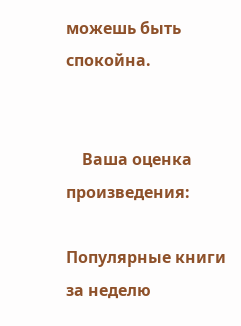можешь быть спокойна.


    Ваша оценка произведения:

Популярные книги за неделю